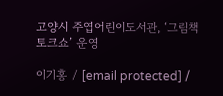고양시 주엽어린이도서관, ‘그림책 토크쇼’ 운영

이기홍 / [email protected] /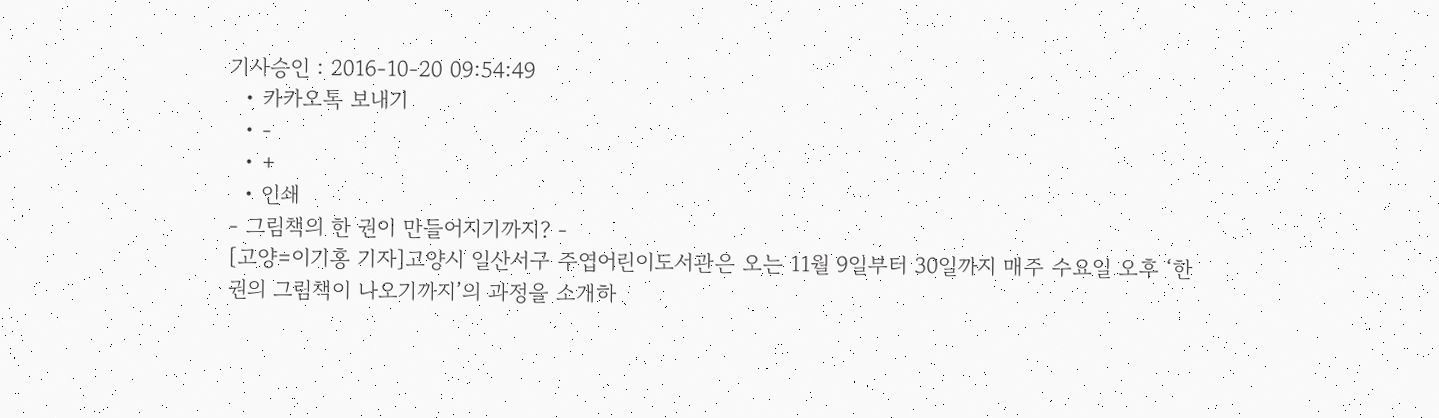기사승인 : 2016-10-20 09:54:49
  • 카카오톡 보내기
  • -
  • +
  • 인쇄
- 그림책의 한 권이 만들어지기까지? -
[고양=이기홍 기자]고양시 일산서구 주엽어린이도서관은 오는 11월 9일부터 30일까지 매주 수요일 오후 ‘한 권의 그림책이 나오기까지’의 과정을 소개하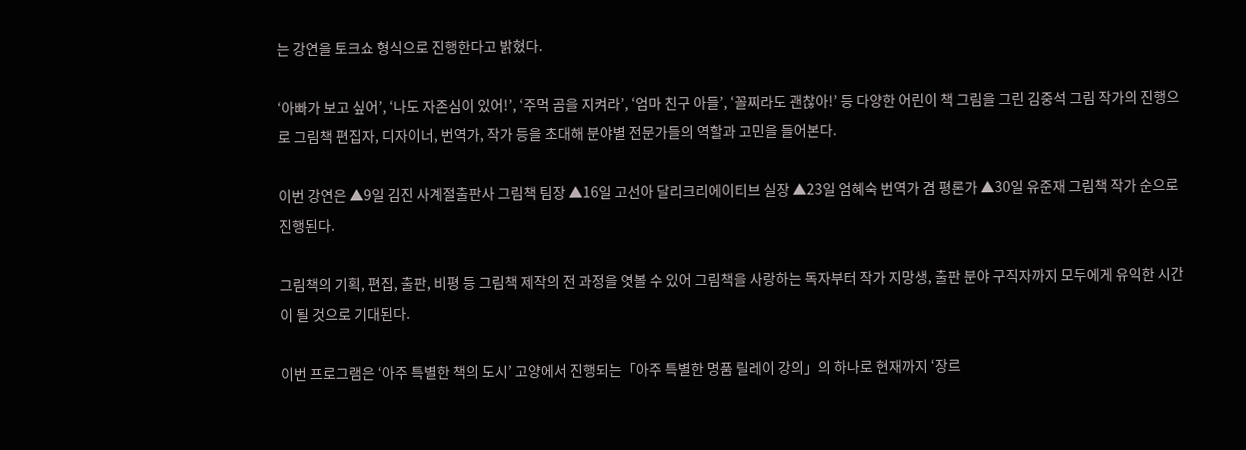는 강연을 토크쇼 형식으로 진행한다고 밝혔다.

‘아빠가 보고 싶어’, ‘나도 자존심이 있어!’, ‘주먹 곰을 지켜라’, ‘엄마 친구 아들’, ‘꼴찌라도 괜찮아!’ 등 다양한 어린이 책 그림을 그린 김중석 그림 작가의 진행으로 그림책 편집자, 디자이너, 번역가, 작가 등을 초대해 분야별 전문가들의 역할과 고민을 들어본다.

이번 강연은 ▲9일 김진 사계절출판사 그림책 팀장 ▲16일 고선아 달리크리에이티브 실장 ▲23일 엄혜숙 번역가 겸 평론가 ▲30일 유준재 그림책 작가 순으로 진행된다.

그림책의 기획, 편집, 출판, 비평 등 그림책 제작의 전 과정을 엿볼 수 있어 그림책을 사랑하는 독자부터 작가 지망생, 출판 분야 구직자까지 모두에게 유익한 시간이 될 것으로 기대된다.

이번 프로그램은 ‘아주 특별한 책의 도시’ 고양에서 진행되는「아주 특별한 명품 릴레이 강의」의 하나로 현재까지 ‘장르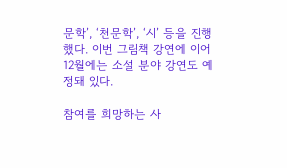문학’, ‘천문학’, ‘시’ 등을 진행했다. 이번 그림책 강연에 이어 12월에는 소설 분야 강연도 예정돼 있다.

참여를 희망하는 사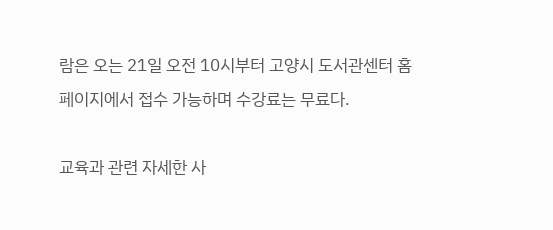람은 오는 21일 오전 10시부터 고양시 도서관센터 홈페이지에서 접수 가능하며 수강료는 무료다.

교육과 관련 자세한 사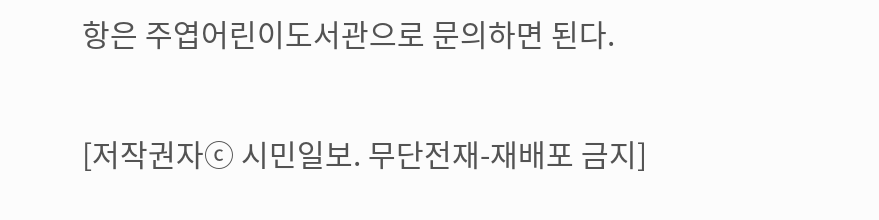항은 주엽어린이도서관으로 문의하면 된다.

[저작권자ⓒ 시민일보. 무단전재-재배포 금지]